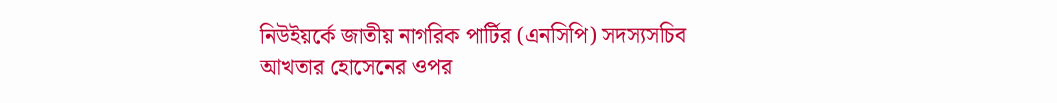নিউইয়র্কে জাতীয় নাগরিক পার্টির (এনসিপি) সদস্যসচিব আখতার হোসেনের ওপর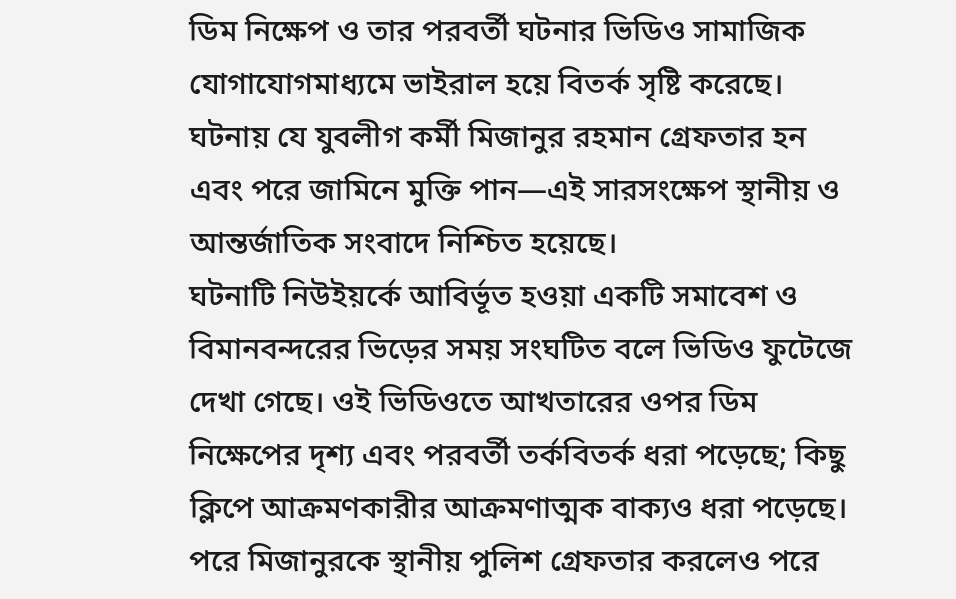ডিম নিক্ষেপ ও তার পরবর্তী ঘটনার ভিডিও সামাজিক যোগাযোগমাধ্যমে ভাইরাল হয়ে বিতর্ক সৃষ্টি করেছে। ঘটনায় যে যুবলীগ কর্মী মিজানুর রহমান গ্রেফতার হন এবং পরে জামিনে মুক্তি পান—এই সারসংক্ষেপ স্থানীয় ও আন্তর্জাতিক সংবাদে নিশ্চিত হয়েছে।
ঘটনাটি নিউইয়র্কে আবির্ভূত হওয়া একটি সমাবেশ ও বিমানবন্দরের ভিড়ের সময় সংঘটিত বলে ভিডিও ফুটেজে দেখা গেছে। ওই ভিডিওতে আখতারের ওপর ডিম নিক্ষেপের দৃশ্য এবং পরবর্তী তর্কবিতর্ক ধরা পড়েছে; কিছু ক্লিপে আক্রমণকারীর আক্রমণাত্মক বাক্যও ধরা পড়েছে। পরে মিজানুরকে স্থানীয় পুলিশ গ্রেফতার করলেও পরে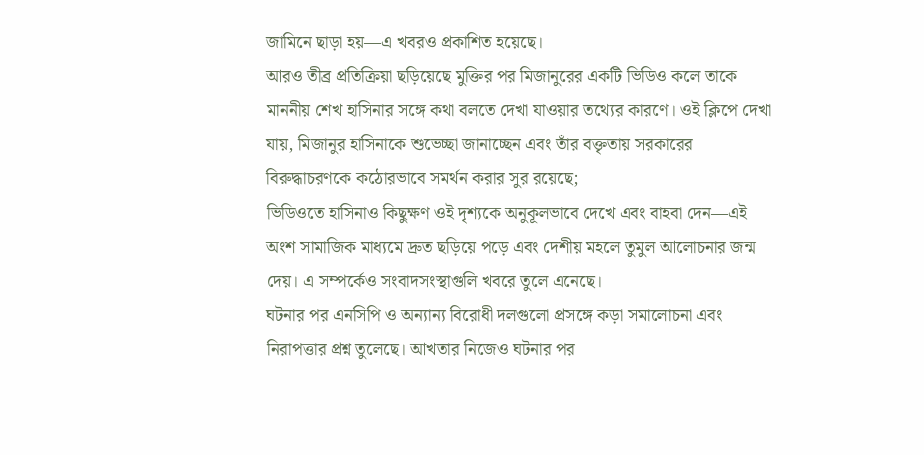জামিনে ছাড়া হয়—এ খবরও প্রকাশিত হয়েছে।
আরও তীব্র প্রতিক্রিয়া ছড়িয়েছে মুক্তির পর মিজানুরের একটি ভিডিও কলে তাকে মাননীয় শেখ হাসিনার সঙ্গে কথা বলতে দেখা যাওয়ার তথ্যের কারণে। ওই ক্লিপে দেখা যায়, মিজানুর হাসিনাকে শুভেচ্ছা জানাচ্ছেন এবং তাঁর বক্তৃতায় সরকারের বিরুদ্ধাচরণকে কঠোরভাবে সমর্থন করার সুর রয়েছে;
ভিডিওতে হাসিনাও কিছুক্ষণ ওই দৃশ্যকে অনুকূলভাবে দেখে এবং বাহবা দেন—এই অংশ সামাজিক মাধ্যমে দ্রুত ছড়িয়ে পড়ে এবং দেশীয় মহলে তুমুল আলোচনার জন্ম দেয়। এ সম্পর্কেও সংবাদসংস্থাগুলি খবরে তুলে এনেছে।
ঘটনার পর এনসিপি ও অন্যান্য বিরোধী দলগুলো প্রসঙ্গে কড়া সমালোচনা এবং নিরাপত্তার প্রশ্ন তুলেছে। আখতার নিজেও ঘটনার পর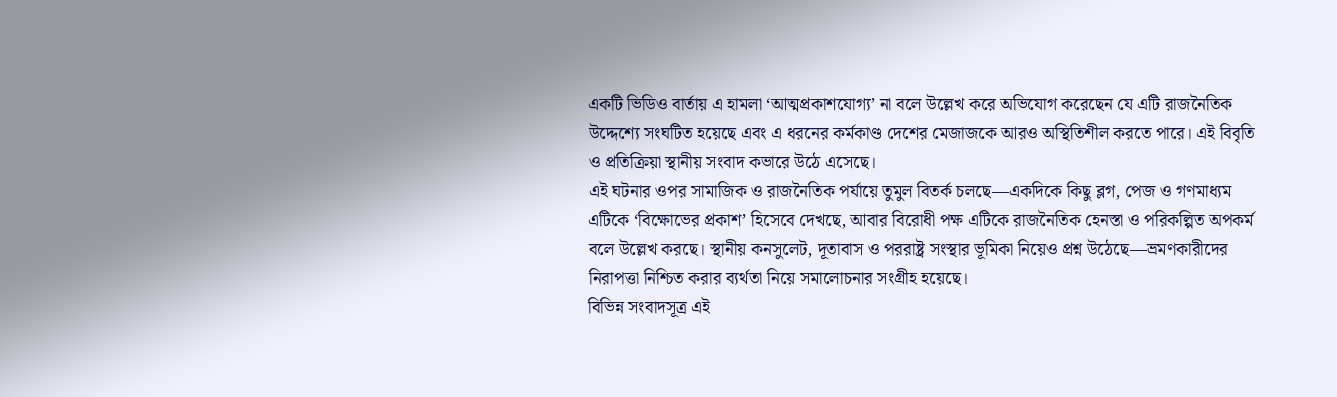একটি ভিডিও বার্তায় এ হামলা ‘আত্মপ্রকাশযোগ্য’ না বলে উল্লেখ করে অভিযোগ করেছেন যে এটি রাজনৈতিক উদ্দেশ্যে সংঘটিত হয়েছে এবং এ ধরনের কর্মকাণ্ড দেশের মেজাজকে আরও অস্থিতিশীল করতে পারে। এই বিবৃতি ও প্রতিক্রিয়া স্থানীয় সংবাদ কভারে উঠে এসেছে।
এই ঘটনার ওপর সামাজিক ও রাজনৈতিক পর্যায়ে তুমুল বিতর্ক চলছে—একদিকে কিছু ব্লগ, পেজ ও গণমাধ্যম এটিকে ‘বিক্ষোভের প্রকাশ’ হিসেবে দেখছে, আবার বিরোধী পক্ষ এটিকে রাজনৈতিক হেনস্তা ও পরিকল্পিত অপকর্ম বলে উল্লেখ করছে। স্থানীয় কনসুলেট, দূতাবাস ও পররাষ্ট্র সংস্থার ভূমিকা নিয়েও প্রশ্ন উঠেছে—ভ্রমণকারীদের নিরাপত্তা নিশ্চিত করার ব্যর্থতা নিয়ে সমালোচনার সংগ্রীহ হয়েছে।
বিভিন্ন সংবাদসূত্র এই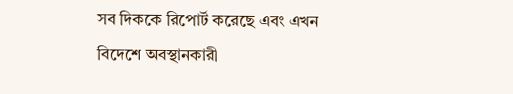সব দিককে রিপোর্ট করেছে এবং এখন বিদেশে অবস্থানকারী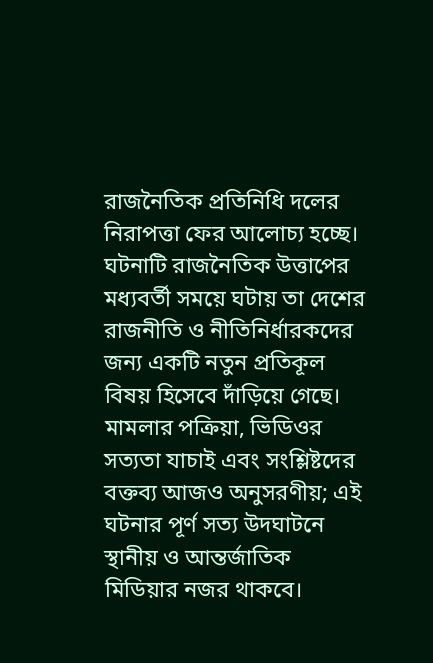রাজনৈতিক প্রতিনিধি দলের নিরাপত্তা ফের আলোচ্য হচ্ছে।
ঘটনাটি রাজনৈতিক উত্তাপের মধ্যবর্তী সময়ে ঘটায় তা দেশের রাজনীতি ও নীতিনির্ধারকদের জন্য একটি নতুন প্রতিকূল বিষয় হিসেবে দাঁড়িয়ে গেছে। মামলার পক্রিয়া, ভিডিওর সত্যতা যাচাই এবং সংশ্লিষ্টদের বক্তব্য আজও অনুসরণীয়; এই ঘটনার পূর্ণ সত্য উদঘাটনে স্থানীয় ও আন্তর্জাতিক মিডিয়ার নজর থাকবে।